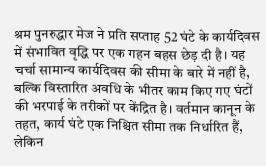श्रम पुनरुद्धार मेज ने प्रति सप्ताह 52 घंटे के कार्यदिवस में संभावित वृद्धि पर एक गहन बहस छेड़ दी है। यह चर्चा सामान्य कार्यदिवस की सीमा के बारे में नहीं है, बल्कि विस्तारित अवधि के भीतर काम किए गए घंटों की भरपाई के तरीकों पर केंद्रित है। वर्तमान कानून के तहत, कार्य घंटे एक निश्चित सीमा तक निर्धारित हैं, लेकिन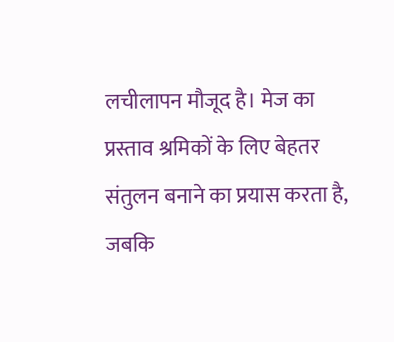लचीलापन मौजूद है। मेज का प्रस्ताव श्रमिकों के लिए बेहतर संतुलन बनाने का प्रयास करता है, जबकि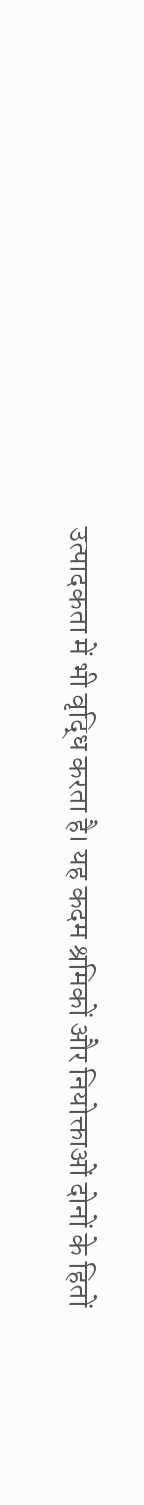उत्पादकता में भी वृद्धि करता है। यह कदम श्रमिकों और नियोक्ताओं दोनों के हितों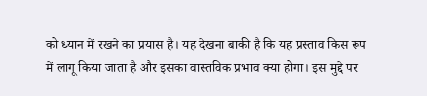को ध्यान में रखने का प्रयास है। यह देखना बाकी है कि यह प्रस्ताव किस रूप में लागू किया जाता है और इसका वास्तविक प्रभाव क्या होगा। इस मुद्दे पर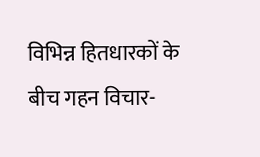विभिन्न हितधारकों के बीच गहन विचार-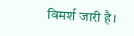विमर्श जारी है।